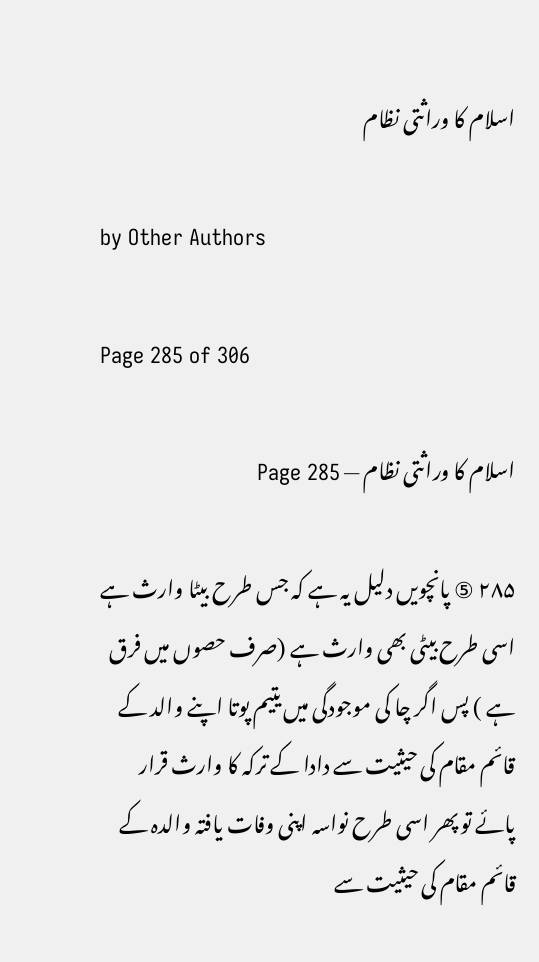اسلام کا وراثتی نظام

by Other Authors

Page 285 of 306

اسلام کا وراثتی نظام — Page 285

۲۸۵ ⑤ پانچویں دلیل یہ ہے کہ جس طرح بیٹا وارث ہے اسی طرح بیٹی بھی وارث ہے (صرف حصوں میں فرق ہے ) پس اگر چا کی موجودگی میں یتیم پوتا اپنے والد کے قائم مقام کی حیثیت سے دادا کے ترکہ کا وارث قرار پائے تو پھر اسی طرح نواسہ اپنی وفات یافتہ والدہ کے قائم مقام کی حیثیت سے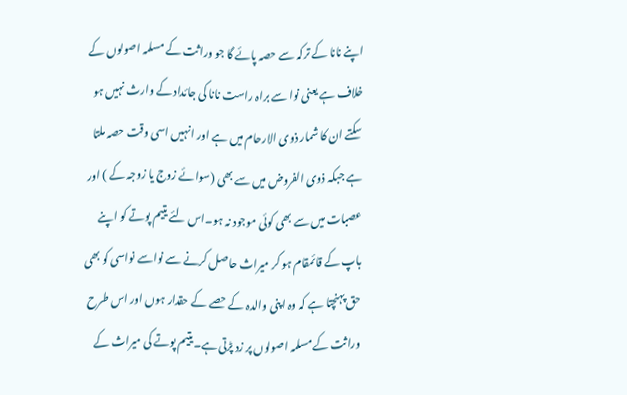اپنے نانا کے ترکہ سے حصہ پائے گا جو وراثت کے مسلمہ اصولوں کے خلاف ہے یعنی نوا سے براہ راست نانا کی جائداد کے وارث نہیں ہو سکتے ان کا شمار ذوی الارحام میں ہے اور انہیں اسی وقت حصہ ملتا ہے جبکہ ذوی الفروض میں سے بھی (سوائے زوج یا زوجہ کے ) اور عصبات میں سے بھی کوئی موجود نہ ہو۔اس لئے یتیم پوتے کو اپنے باپ کے قائمقام ہو کر میراث حاصل کرنے سے نواسے نواسی کو بھی حق پہنچتا ہے کہ وہ اپنی والدہ کے حصے کے حقدار ہوں اور اس طرح وراثت کے مسلمہ اصولوں پر زد پڑتی ہے۔یتیم پوتے کی میراث کے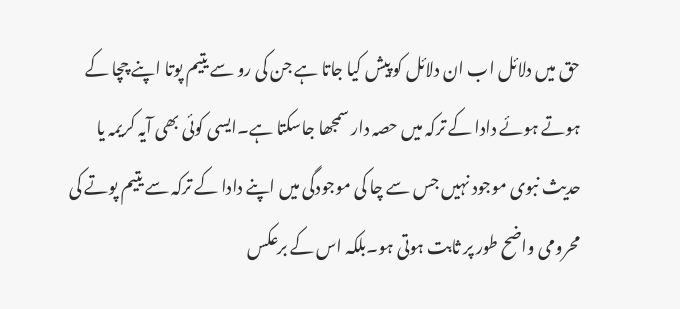حق میں دلائل اب ان دلائل کو پیش کیا جاتا ہے جن کی رو سے یتیم پوتا اپنے چچا کے ہوتے ہوئے دادا کے ترکہ میں حصہ دار سمجھا جاسکتا ہے۔ایسی کوئی بھی آیہ کریمہ یا حدیث نبوی موجود نہیں جس سے چا کی موجودگی میں اپنے دادا کے ترکہ سے یتیم پوتے کی محرومی واضح طور پر ثابت ہوتی ہو۔بلکہ اس کے برعکس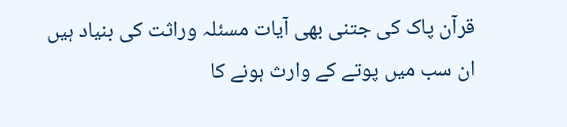قرآن پاک کی جتنی بھی آیات مسئلہ وراثت کی بنیاد ہیں ان سب میں پوتے کے وارث ہونے کا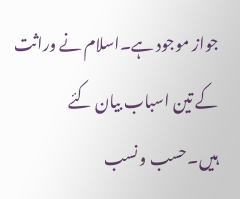جواز موجود ہے۔اسلام نے وراثت کے تین اسباب بیان کئے ہیں۔حسب و نسب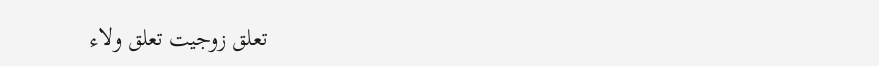تعلق زوجیت تعلق ولاء